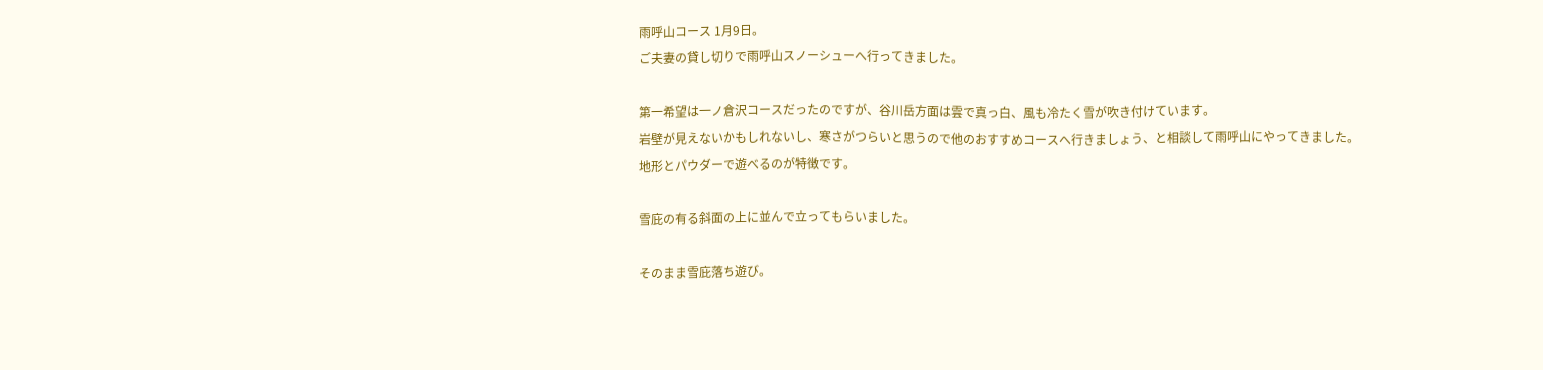雨呼山コース 1月9日。
ご夫妻の貸し切りで雨呼山スノーシューへ行ってきました。

第一希望は一ノ倉沢コースだったのですが、谷川岳方面は雲で真っ白、風も冷たく雪が吹き付けています。
岩壁が見えないかもしれないし、寒さがつらいと思うので他のおすすめコースへ行きましょう、と相談して雨呼山にやってきました。
地形とパウダーで遊べるのが特徴です。

雪庇の有る斜面の上に並んで立ってもらいました。

そのまま雪庇落ち遊び。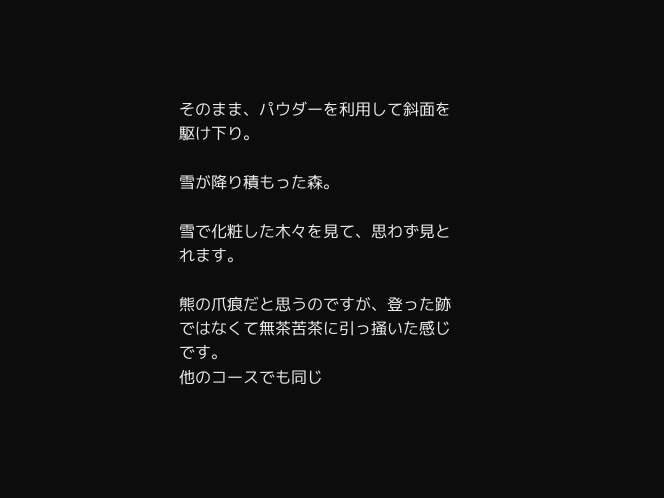そのまま、パウダーを利用して斜面を駆け下り。

雪が降り積もった森。

雪で化粧した木々を見て、思わず見とれます。

熊の爪痕だと思うのですが、登った跡ではなくて無茶苦茶に引っ掻いた感じです。
他のコースでも同じ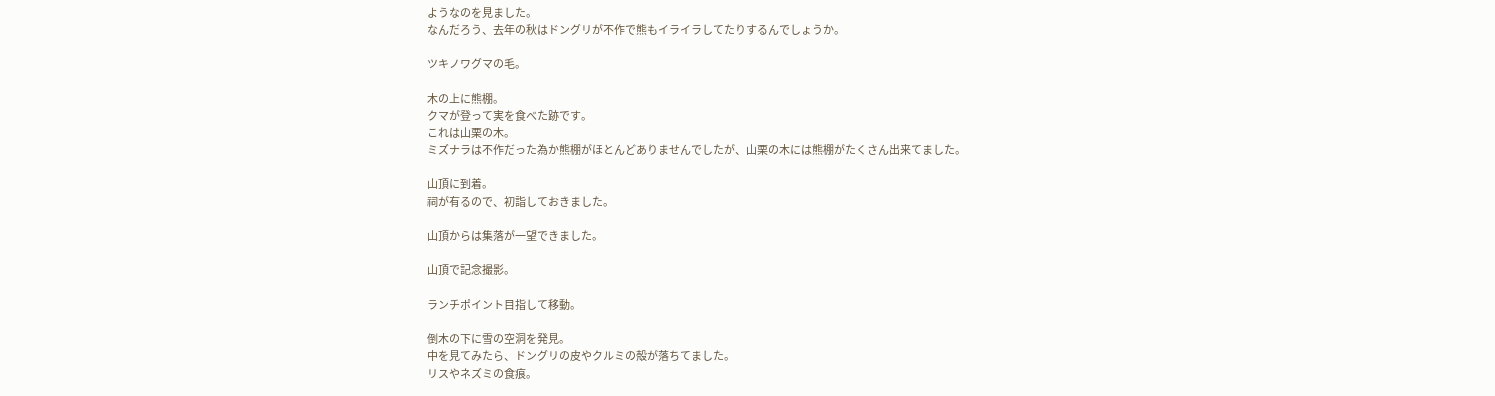ようなのを見ました。
なんだろう、去年の秋はドングリが不作で熊もイライラしてたりするんでしょうか。

ツキノワグマの毛。

木の上に熊棚。
クマが登って実を食べた跡です。
これは山栗の木。
ミズナラは不作だった為か熊棚がほとんどありませんでしたが、山栗の木には熊棚がたくさん出来てました。

山頂に到着。
祠が有るので、初詣しておきました。

山頂からは集落が一望できました。

山頂で記念撮影。

ランチポイント目指して移動。

倒木の下に雪の空洞を発見。
中を見てみたら、ドングリの皮やクルミの殻が落ちてました。
リスやネズミの食痕。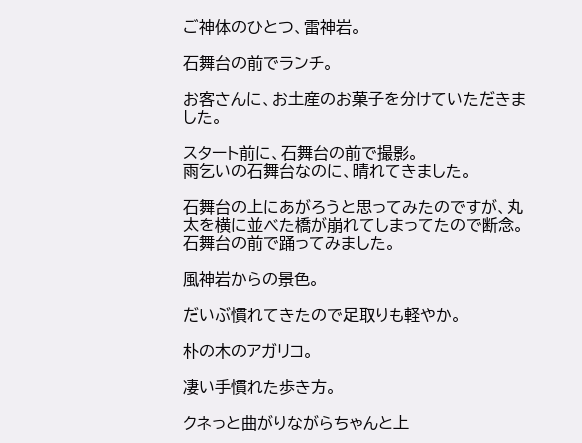ご神体のひとつ、雷神岩。

石舞台の前でランチ。

お客さんに、お土産のお菓子を分けていただきました。

スタート前に、石舞台の前で撮影。
雨乞いの石舞台なのに、晴れてきました。

石舞台の上にあがろうと思ってみたのですが、丸太を横に並べた橋が崩れてしまってたので断念。
石舞台の前で踊ってみました。

風神岩からの景色。

だいぶ慣れてきたので足取りも軽やか。

朴の木のアガリコ。

凄い手慣れた歩き方。

クネっと曲がりながらちゃんと上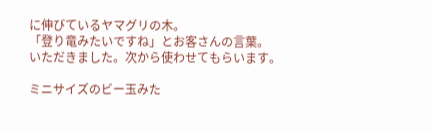に伸びているヤマグリの木。
「登り竜みたいですね」とお客さんの言葉。
いただきました。次から使わせてもらいます。

ミニサイズのビー玉みた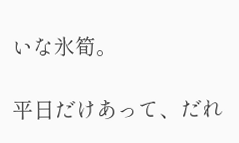いな氷筍。

平日だけあって、だれ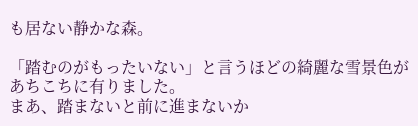も居ない静かな森。

「踏むのがもったいない」と言うほどの綺麗な雪景色があちこちに有りました。
まあ、踏まないと前に進まないか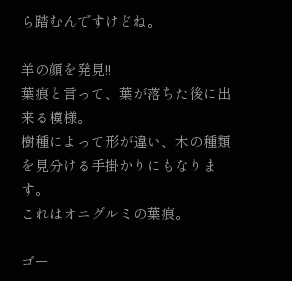ら踏むんですけどね。

羊の顔を発見!!
葉痕と言って、葉が落ちた後に出来る模様。
樹種によって形が違い、木の種類を見分ける手掛かりにもなります。
これはオニグルミの葉痕。

ゴー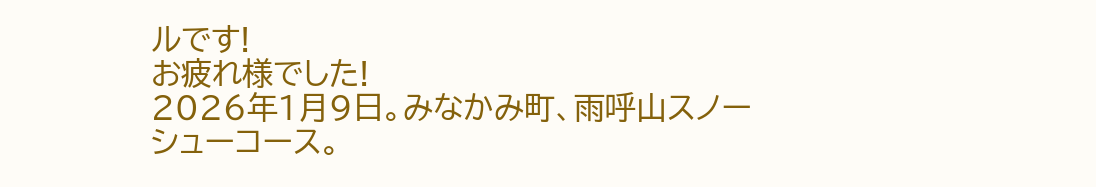ルです!
お疲れ様でした!
2026年1月9日。みなかみ町、雨呼山スノーシューコース。